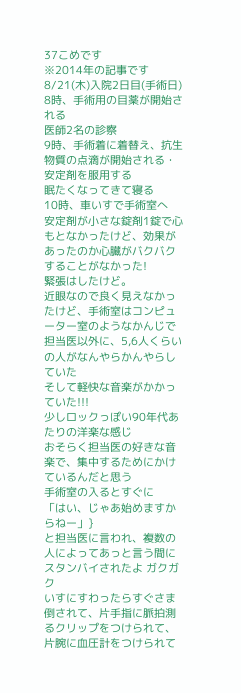37こめです
※2014年の記事です
8/21(木)入院2日目(手術日)
8時、手術用の目薬が開始される
医師2名の診察
9時、手術着に着替え、抗生物質の点滴が開始される・安定剤を服用する
眠たくなってきて寝る
10時、車いすで手術室へ
安定剤が小さな錠剤1錠で心もとなかったけど、効果があったのか心臓がバクバクすることがなかった!
緊張はしたけど。
近眼なので良く見えなかったけど、手術室はコンピューター室のようなかんじで
担当医以外に、5,6人くらいの人がなんやらかんやらしていた
そして軽快な音楽がかかっていた!!!
少しロックっぽい90年代あたりの洋楽な感じ
おそらく担当医の好きな音楽で、集中するためにかけているんだと思う
手術室の入るとすぐに
「はい、じゃあ始めますからねー」}
と担当医に言われ、複数の人によってあっと言う間にスタンバイされたよ ガクガク
いすにすわったらすぐさま倒されて、片手指に脈拍測るクリップをつけられて、
片腕に血圧計をつけられて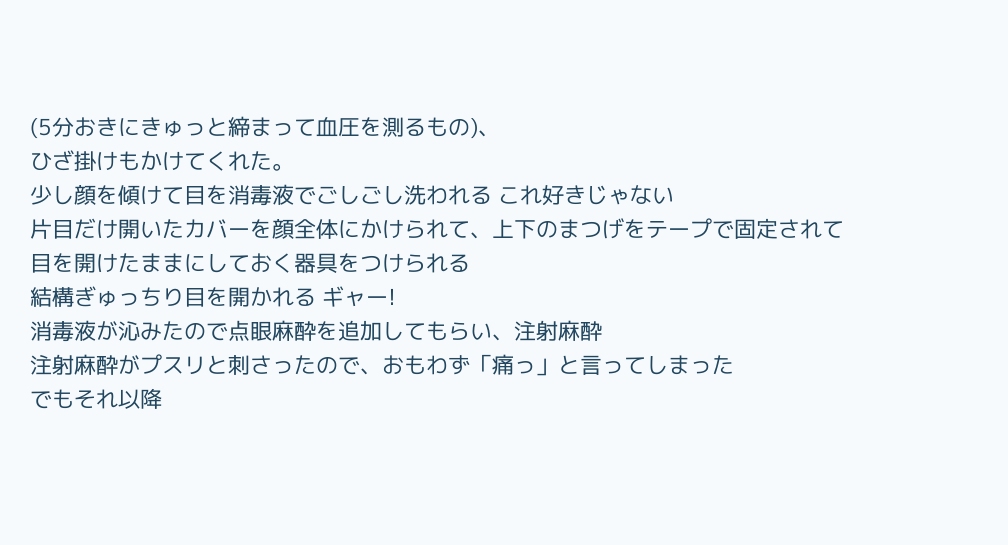(5分おきにきゅっと締まって血圧を測るもの)、
ひざ掛けもかけてくれた。
少し顔を傾けて目を消毒液でごしごし洗われる これ好きじゃない
片目だけ開いたカバーを顔全体にかけられて、上下のまつげをテープで固定されて
目を開けたままにしておく器具をつけられる
結構ぎゅっちり目を開かれる ギャー!
消毒液が沁みたので点眼麻酔を追加してもらい、注射麻酔
注射麻酔がプスリと刺さったので、おもわず「痛っ」と言ってしまった
でもそれ以降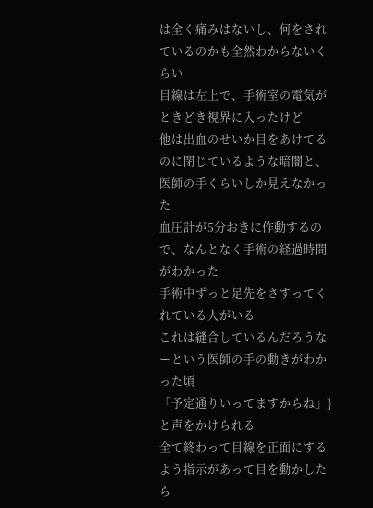は全く痛みはないし、何をされているのかも全然わからないくらい
目線は左上で、手術室の電気がときどき視界に入ったけど
他は出血のせいか目をあけてるのに閉じているような暗闇と、医師の手くらいしか見えなかった
血圧計が5分おきに作動するので、なんとなく手術の経過時間がわかった
手術中ずっと足先をさすってくれている人がいる
これは縫合しているんだろうなーという医師の手の動きがわかった頃
「予定通りいってますからね」}
と声をかけられる
全て終わって目線を正面にするよう指示があって目を動かしたら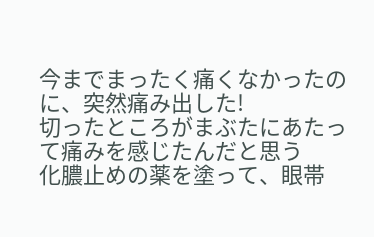今までまったく痛くなかったのに、突然痛み出した!
切ったところがまぶたにあたって痛みを感じたんだと思う
化膿止めの薬を塗って、眼帯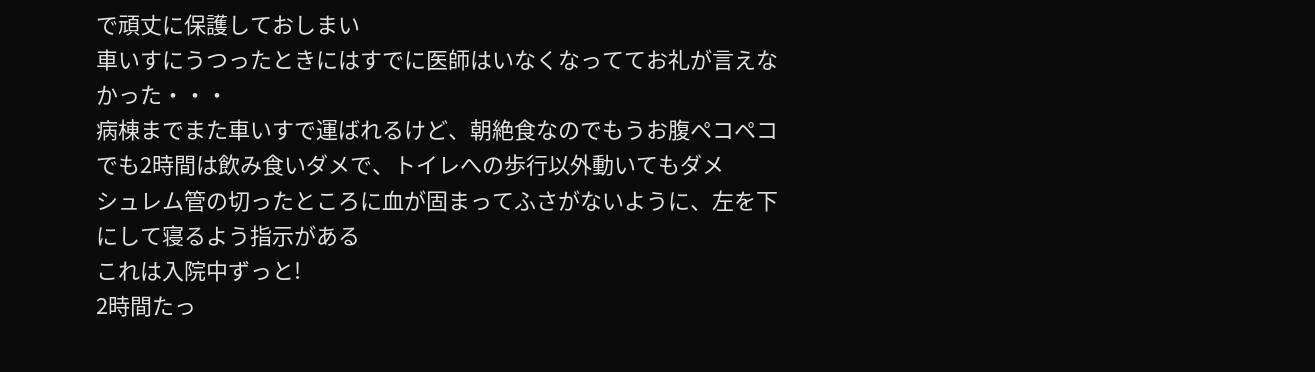で頑丈に保護しておしまい
車いすにうつったときにはすでに医師はいなくなっててお礼が言えなかった・・・
病棟までまた車いすで運ばれるけど、朝絶食なのでもうお腹ペコペコ
でも2時間は飲み食いダメで、トイレへの歩行以外動いてもダメ
シュレム管の切ったところに血が固まってふさがないように、左を下にして寝るよう指示がある
これは入院中ずっと!
2時間たっ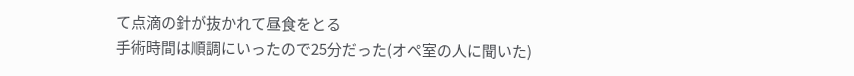て点滴の針が抜かれて昼食をとる
手術時間は順調にいったので25分だった(オペ室の人に聞いた)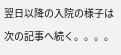翌日以降の入院の様子は次の記事へ続く。。。。